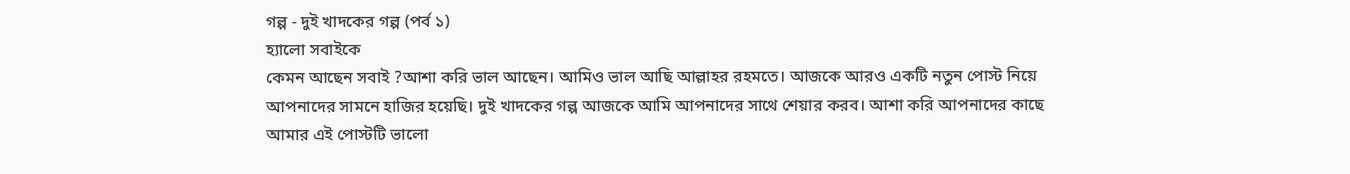গল্প - দুই খাদকের গল্প (পর্ব ১)
হ্যালো সবাইকে
কেমন আছেন সবাই ?আশা করি ভাল আছেন। আমিও ভাল আছি আল্লাহর রহমতে। আজকে আরও একটি নতুন পোস্ট নিয়ে আপনাদের সামনে হাজির হয়েছি। দুই খাদকের গল্প আজকে আমি আপনাদের সাথে শেয়ার করব। আশা করি আপনাদের কাছে আমার এই পোস্টটি ভালো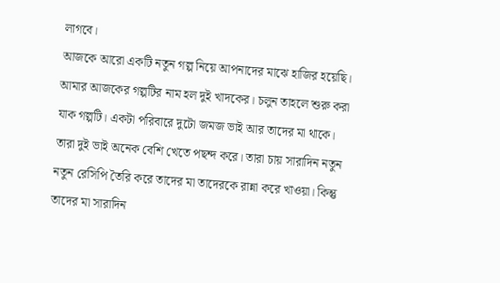লাগবে।
আজকে আরো একটি নতুন গল্প নিয়ে আপনাদের মাঝে হাজির হয়েছি। আমার আজকের গল্পটির নাম হল দুই খাদকের। চলুন তাহলে শুরু করা যাক গল্পটি। একটা পরিবারে দুটো জমজ ভাই আর তাদের মা থাকে। তারা দুই ভাই অনেক বেশি খেতে পছন্দ করে। তারা চায় সারাদিন নতুন নতুন রেসিপি তৈরি করে তাদের মা তাদেরকে রান্না করে খাওয়া। কিন্তু তাদের মা সারাদিন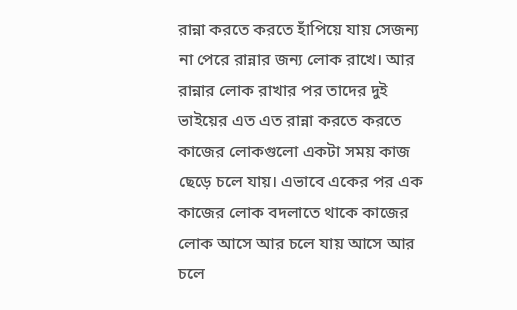রান্না করতে করতে হাঁপিয়ে যায় সেজন্য না পেরে রান্নার জন্য লোক রাখে। আর রান্নার লোক রাখার পর তাদের দুই ভাইয়ের এত এত রান্না করতে করতে কাজের লোকগুলো একটা সময় কাজ ছেড়ে চলে যায়। এভাবে একের পর এক কাজের লোক বদলাতে থাকে কাজের লোক আসে আর চলে যায় আসে আর চলে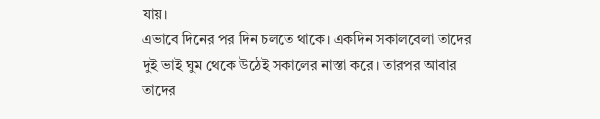যায়।
এভাবে দিনের পর দিন চলতে থাকে। একদিন সকালবেলা তাদের দুই ভাই ঘুম থেকে উঠেই সকালের নাস্তা করে। তারপর আবার তাদের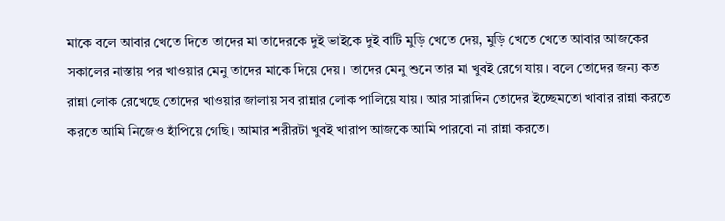মাকে বলে আবার খেতে দিতে তাদের মা তাদেরকে দুই ভাইকে দুই বাটি মুড়ি খেতে দেয়, মুড়ি খেতে খেতে আবার আজকের সকালের নাস্তায় পর খাওয়ার মেনু তাদের মাকে দিয়ে দেয়। তাদের মেনু শুনে তার মা খুবই রেগে যায়। বলে তোদের জন্য কত রান্না লোক রেখেছে তোদের খাওয়ার জালায় সব রান্নার লোক পালিয়ে যায়। আর সারাদিন তোদের ইচ্ছেমতো খাবার রান্না করতে করতে আমি নিজেও হাঁপিয়ে গেছি। আমার শরীরটা খুবই খারাপ আজকে আমি পারবো না রান্না করতে।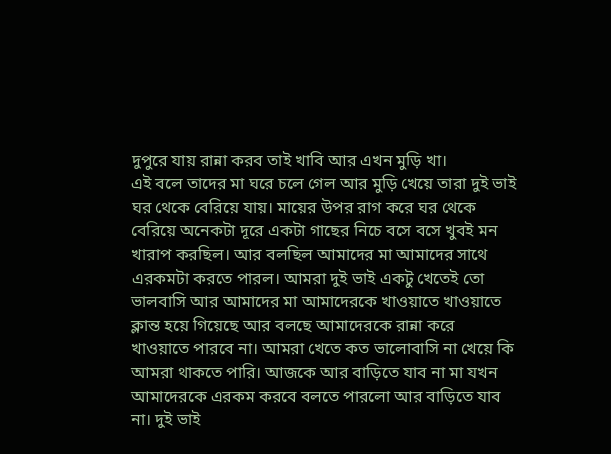দুপুরে যায় রান্না করব তাই খাবি আর এখন মুড়ি খা।
এই বলে তাদের মা ঘরে চলে গেল আর মুড়ি খেয়ে তারা দুই ভাই ঘর থেকে বেরিয়ে যায়। মায়ের উপর রাগ করে ঘর থেকে বেরিয়ে অনেকটা দূরে একটা গাছের নিচে বসে বসে খুবই মন খারাপ করছিল। আর বলছিল আমাদের মা আমাদের সাথে এরকমটা করতে পারল। আমরা দুই ভাই একটু খেতেই তো ভালবাসি আর আমাদের মা আমাদেরকে খাওয়াতে খাওয়াতে ক্লান্ত হয়ে গিয়েছে আর বলছে আমাদেরকে রান্না করে খাওয়াতে পারবে না। আমরা খেতে কত ভালোবাসি না খেয়ে কি আমরা থাকতে পারি। আজকে আর বাড়িতে যাব না মা যখন আমাদেরকে এরকম করবে বলতে পারলো আর বাড়িতে যাব না। দুই ভাই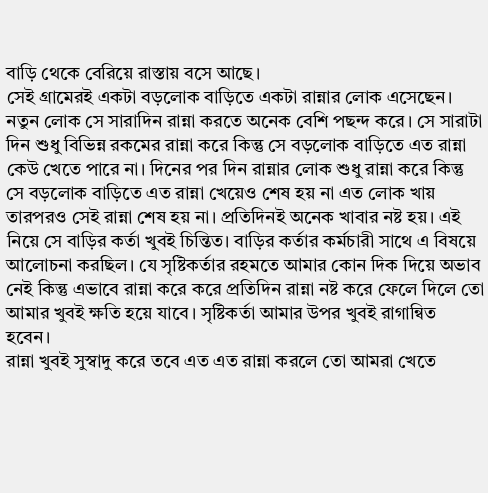বাড়ি থেকে বেরিয়ে রাস্তায় বসে আছে।
সেই গ্রামেরই একটা বড়লোক বাড়িতে একটা রান্নার লোক এসেছেন। নতুন লোক সে সারাদিন রান্না করতে অনেক বেশি পছন্দ করে। সে সারাটা দিন শুধু বিভিন্ন রকমের রান্না করে কিন্তু সে বড়লোক বাড়িতে এত রান্না কেউ খেতে পারে না। দিনের পর দিন রান্নার লোক শুধু রান্না করে কিন্তু সে বড়লোক বাড়িতে এত রান্না খেয়েও শেষ হয় না এত লোক খায় তারপরও সেই রান্না শেষ হয় না। প্রতিদিনই অনেক খাবার নষ্ট হয়। এই নিয়ে সে বাড়ির কর্তা খুবই চিন্তিত। বাড়ির কর্তার কর্মচারী সাথে এ বিষয়ে আলোচনা করছিল। যে সৃষ্টিকর্তার রহমতে আমার কোন দিক দিয়ে অভাব নেই কিন্তু এভাবে রান্না করে করে প্রতিদিন রান্না নষ্ট করে ফেলে দিলে তো আমার খুবই ক্ষতি হয়ে যাবে। সৃষ্টিকর্তা আমার উপর খুবই রাগান্বিত হবেন।
রান্না খুবই সুস্বাদু করে তবে এত এত রান্না করলে তো আমরা খেতে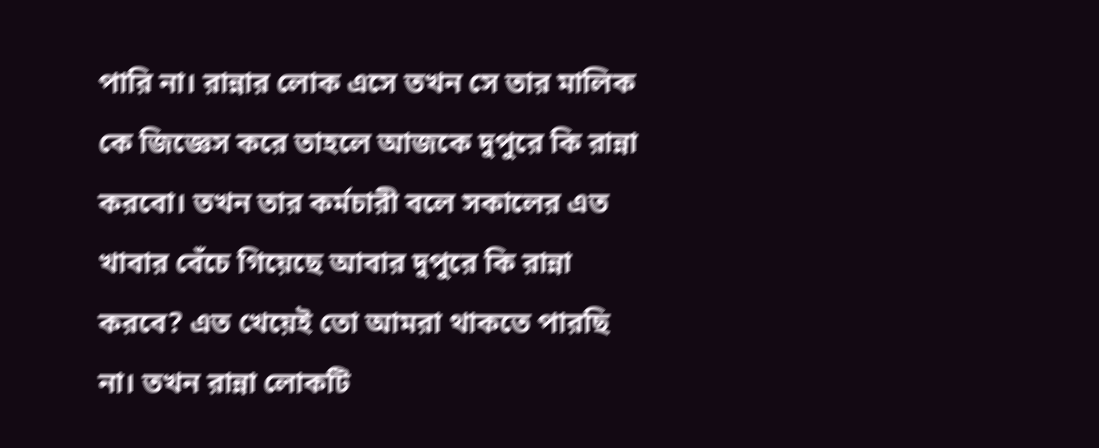পারি না। রান্নার লোক এসে তখন সে তার মালিক কে জিজ্ঞেস করে তাহলে আজকে দুপুরে কি রান্না করবো। তখন তার কর্মচারী বলে সকালের এত খাবার বেঁচে গিয়েছে আবার দুপুরে কি রান্না করবে? এত খেয়েই তো আমরা থাকতে পারছি না। তখন রান্না লোকটি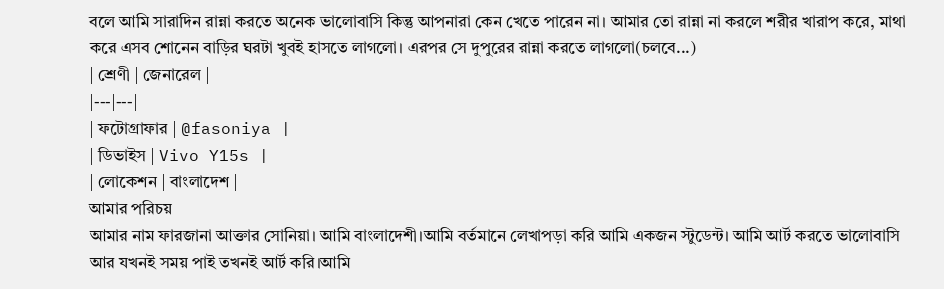বলে আমি সারাদিন রান্না করতে অনেক ভালোবাসি কিন্তু আপনারা কেন খেতে পারেন না। আমার তো রান্না না করলে শরীর খারাপ করে, মাথা করে এসব শোনেন বাড়ির ঘরটা খুবই হাসতে লাগলো। এরপর সে দুপুরের রান্না করতে লাগলো(চলবে...)
| শ্রেণী | জেনারেল |
|---|---|
| ফটোগ্রাফার | @fasoniya |
| ডিভাইস | Vivo Y15s |
| লোকেশন | বাংলাদেশ |
আমার পরিচয়
আমার নাম ফারজানা আক্তার সোনিয়া। আমি বাংলাদেশী।আমি বর্তমানে লেখাপড়া করি আমি একজন স্টুডেন্ট। আমি আর্ট করতে ভালোবাসি আর যখনই সময় পাই তখনই আর্ট করি।আমি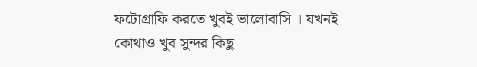ফটোগ্রাফি করতে খুবই ভালোবাসি । যখনই কোথাও খুব সুন্দর কিছু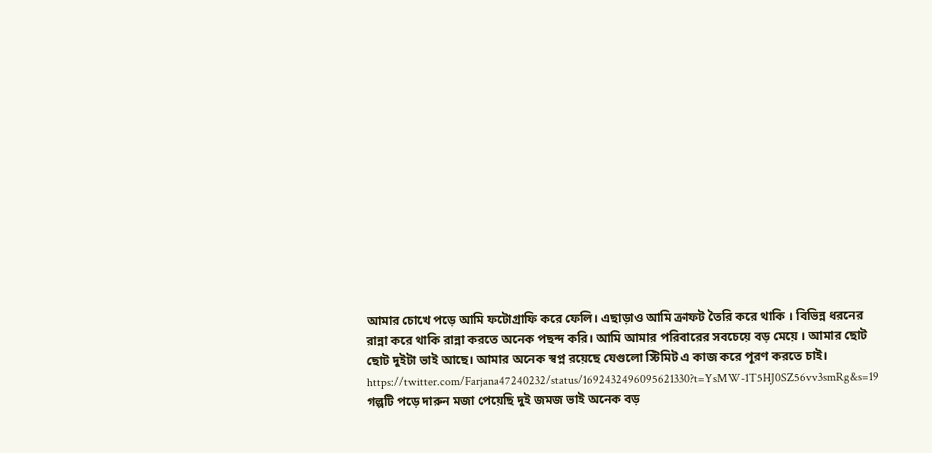আমার চোখে পড়ে আমি ফটোগ্রাফি করে ফেলি। এছাড়াও আমি ক্রাফট তৈরি করে থাকি । বিভিন্ন ধরনের রান্না করে থাকি রান্না করতে অনেক পছন্দ করি। আমি আমার পরিবারের সবচেয়ে বড় মেয়ে । আমার ছোট ছোট দুইটা ভাই আছে। আমার অনেক স্বপ্ন রয়েছে যেগুলো স্টিমিট এ কাজ করে পূরণ করতে চাই।
https://twitter.com/Farjana47240232/status/1692432496095621330?t=YsMW-1T5HJ0SZ56vv3smRg&s=19
গল্পটি পড়ে দারুন মজা পেয়েছি দুই জমজ ভাই অনেক বড়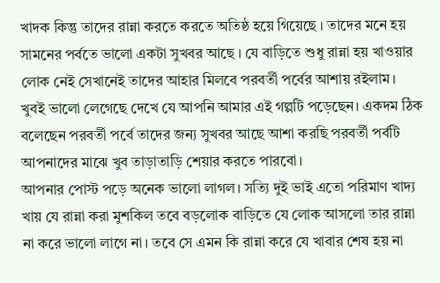খাদক কিন্তু তাদের রান্না করতে করতে অতিষ্ঠ হয়ে গিয়েছে । তাদের মনে হয় সামনের পর্বতে ভালো একটা সুখবর আছে । যে বাড়িতে শুধু রান্না হয় খাওয়ার লোক নেই সেখানেই তাদের আহার মিলবে পরবর্তী পর্বের আশায় রইলাম।
খুবই ভালো লেগেছে দেখে যে আপনি আমার এই গল্পটি পড়েছেন। একদম ঠিক বলেছেন পরবর্তী পর্বে তাদের জন্য সুখবর আছে আশা করছি পরবর্তী পর্বটি আপনাদের মাঝে খুব তাড়াতাড়ি শেয়ার করতে পারবো।
আপনার পোস্ট পড়ে অনেক ভালো লাগল। সত্যি দুই ভাই এতো পরিমাণ খাদ্য খায় যে রান্না করা মুশকিল তবে বড়লোক বাড়িতে যে লোক আসলো তার রান্না না করে ভালো লাগে না। তবে সে এমন কি রান্না করে যে খাবার শেষ হয় না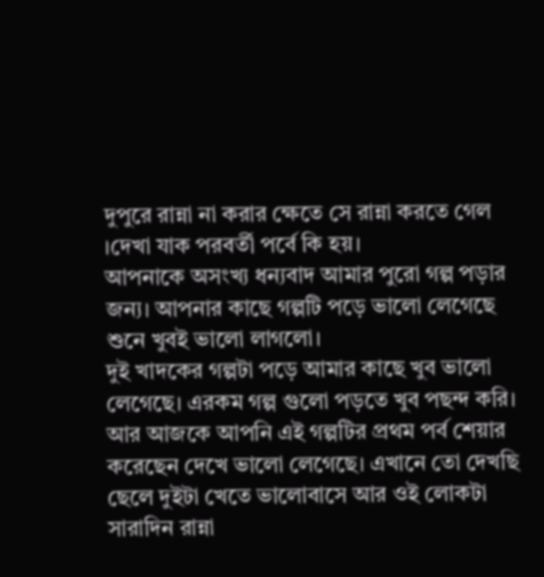দুপুরে রান্না না করার ক্ষেতে সে রান্না করতে গেল ।দেখা যাক পরবর্তী পর্বে কি হয়।
আপনাকে অসংখ্য ধন্যবাদ আমার পুরো গল্প পড়ার জন্য। আপনার কাছে গল্পটি পড়ে ভালো লেগেছে শুনে খুবই ভালো লাগলো।
দুই খাদকের গল্পটা পড়ে আমার কাছে খুব ভালো লেগেছে। এরকম গল্প গুলো পড়তে খুব পছন্দ করি। আর আজকে আপনি এই গল্পটির প্রথম পর্ব শেয়ার করেছেন দেখে ভালো লেগেছে। এখানে তো দেখছি ছেলে দুইটা খেতে ভালোবাসে আর ওই লোকটা সারাদিন রান্না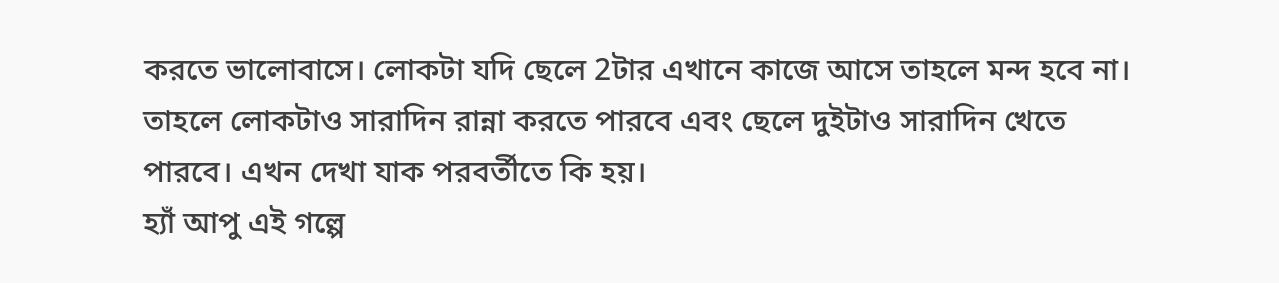করতে ভালোবাসে। লোকটা যদি ছেলে 2টার এখানে কাজে আসে তাহলে মন্দ হবে না। তাহলে লোকটাও সারাদিন রান্না করতে পারবে এবং ছেলে দুইটাও সারাদিন খেতে পারবে। এখন দেখা যাক পরবর্তীতে কি হয়।
হ্যাঁ আপু এই গল্পে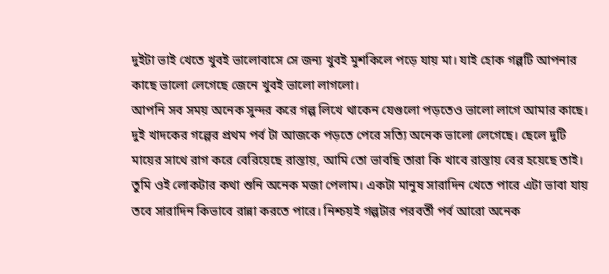দুইটা ভাই খেতে খুবই ভালোবাসে সে জন্য খুবই মুশকিলে পড়ে যায় মা। যাই হোক গল্পটি আপনার কাছে ভালো লেগেছে জেনে খুবই ভালো লাগলো।
আপনি সব সময় অনেক সুন্দর করে গল্প লিখে থাকেন যেগুলো পড়তেও ভালো লাগে আমার কাছে। দুই খাদকের গল্পের প্রথম পর্ব টা আজকে পড়তে পেরে সত্যি অনেক ভালো লেগেছে। ছেলে দুটি মায়ের সাথে রাগ করে বেরিয়েছে রাস্তায়, আমি তো ভাবছি তারা কি খাবে রাস্তায় বের হয়েছে তাই। তুমি ওই লোকটার কথা শুনি অনেক মজা পেলাম। একটা মানুষ সারাদিন খেতে পারে এটা ভাবা যায় তবে সারাদিন কিভাবে রান্না করতে পারে। নিশ্চয়ই গল্পটার পরবর্তী পর্ব আরো অনেক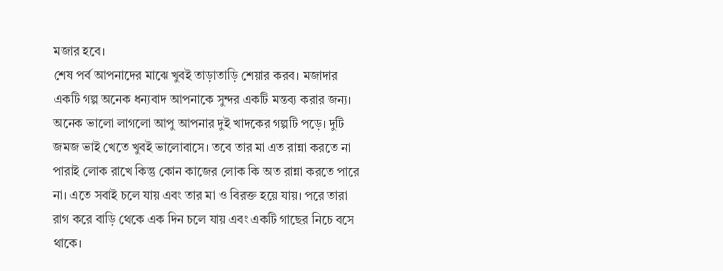মজার হবে।
শেষ পর্ব আপনাদের মাঝে খুবই তাড়াতাড়ি শেয়ার করব। মজাদার একটি গল্প অনেক ধন্যবাদ আপনাকে সুন্দর একটি মন্তব্য করার জন্য।
অনেক ভালো লাগলো আপু আপনার দুই খাদকের গল্পটি পড়ে। দুটি জমজ ভাই খেতে খুবই ভালোবাসে। তবে তার মা এত রান্না করতে না পারাই লোক রাখে কিন্তু কোন কাজের লোক কি অত রান্না করতে পারে না। এতে সবাই চলে যায় এবং তার মা ও বিরক্ত হয়ে যায়। পরে তারা রাগ করে বাড়ি থেকে এক দিন চলে যায় এবং একটি গাছের নিচে বসে থাকে।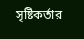সৃষ্টিকর্তার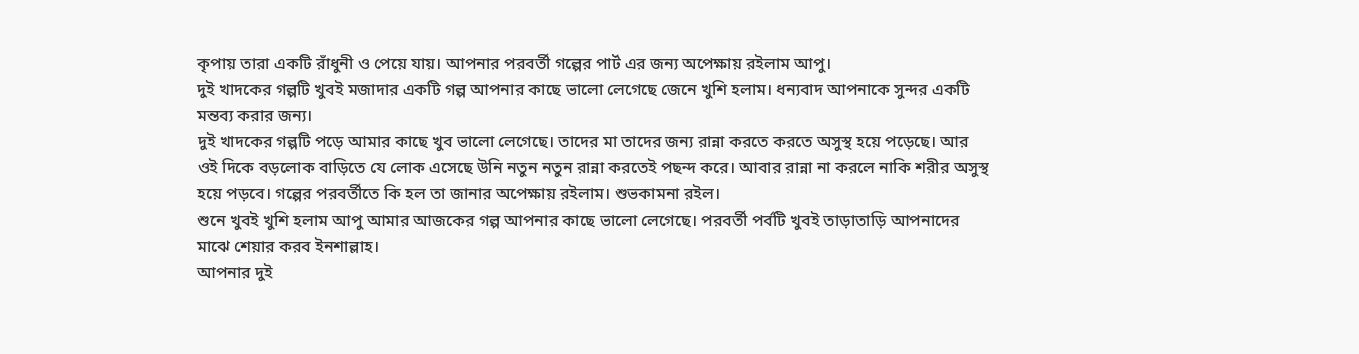কৃপায় তারা একটি রাঁধুনী ও পেয়ে যায়। আপনার পরবর্তী গল্পের পার্ট এর জন্য অপেক্ষায় রইলাম আপু।
দুই খাদকের গল্পটি খুবই মজাদার একটি গল্প আপনার কাছে ভালো লেগেছে জেনে খুশি হলাম। ধন্যবাদ আপনাকে সুন্দর একটি মন্তব্য করার জন্য।
দুই খাদকের গল্পটি পড়ে আমার কাছে খুব ভালো লেগেছে। তাদের মা তাদের জন্য রান্না করতে করতে অসুস্থ হয়ে পড়েছে। আর ওই দিকে বড়লোক বাড়িতে যে লোক এসেছে উনি নতুন নতুন রান্না করতেই পছন্দ করে। আবার রান্না না করলে নাকি শরীর অসুস্থ হয়ে পড়বে। গল্পের পরবর্তীতে কি হল তা জানার অপেক্ষায় রইলাম। শুভকামনা রইল।
শুনে খুবই খুশি হলাম আপু আমার আজকের গল্প আপনার কাছে ভালো লেগেছে। পরবর্তী পর্বটি খুবই তাড়াতাড়ি আপনাদের মাঝে শেয়ার করব ইনশাল্লাহ।
আপনার দুই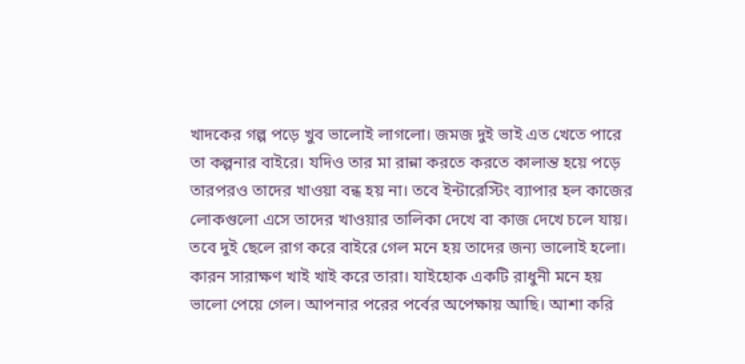খাদকের গল্প পড়ে খুব ভালোই লাগলো। জমজ দুই ভাই এত খেতে পারে তা কল্পনার বাইরে। যদিও তার মা রান্না করতে করতে কালান্ত হয়ে পড়ে তারপরও তাদের খাওয়া বন্ধ হয় না। তবে ইন্টারেস্টিং ব্যাপার হল কাজের লোকগুলো এসে তাদের খাওয়ার তালিকা দেখে বা কাজ দেখে চলে যায়। তবে দুই ছেলে রাগ করে বাইরে গেল মনে হয় তাদের জন্য ভালোই হলো। কারন সারাক্ষণ খাই খাই করে তারা। যাইহোক একটি রাধুনী মনে হয় ভালো পেয়ে গেল। আপনার পরের পর্বের অপেক্ষায় আছি। আশা করি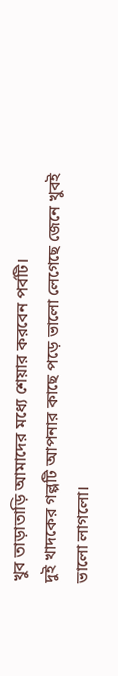খুব তাড়াতাড়ি আমাদের মধ্যে শেয়ার করবেন পর্বটি।
দুই খাদকের গল্পটি আপনার কাছে পড়ে ভালো লেগেছে জেনে খুবই ভালো লাগলো।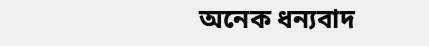অনেক ধন্যবাদ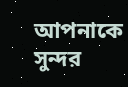আপনাকে সুন্দর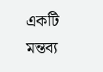একটি মন্তব্য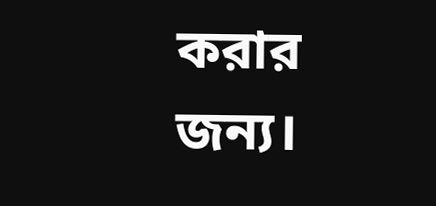করার জন্য।